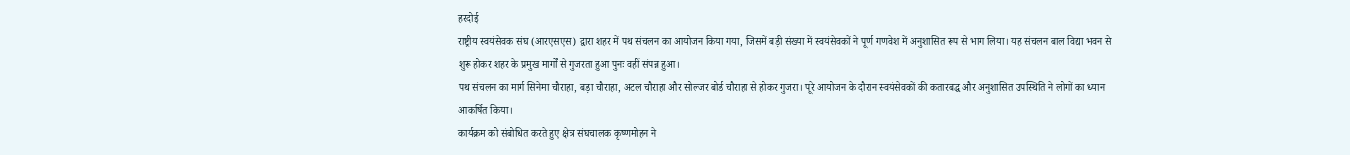हरदोई
राष्ट्रीय स्वयंसेवक संघ (आरएसएस) द्वारा शहर में पथ संचलन का आयोजन किया गया, जिसमें बड़ी संख्या में स्वयंसेवकों ने पूर्ण गणवेश में अनुशासित रूप से भाग लिया। यह संचलन बाल विद्या भवन से शुरू होकर शहर के प्रमुख मार्गों से गुजरता हुआ पुनः वहीं संपन्न हुआ।
पथ संचलन का मार्ग सिनेमा चौराहा, बड़ा चौराहा, अटल चौराहा और सोल्जर बोर्ड चौराहा से होकर गुजरा। पूरे आयोजन के दौरान स्वयंसेवकों की कतारबद्ध और अनुशासित उपस्थिति ने लोगों का ध्यान आकर्षित किया।
कार्यक्रम को संबोधित करते हुए क्षेत्र संघचालक कृष्णमोहन ने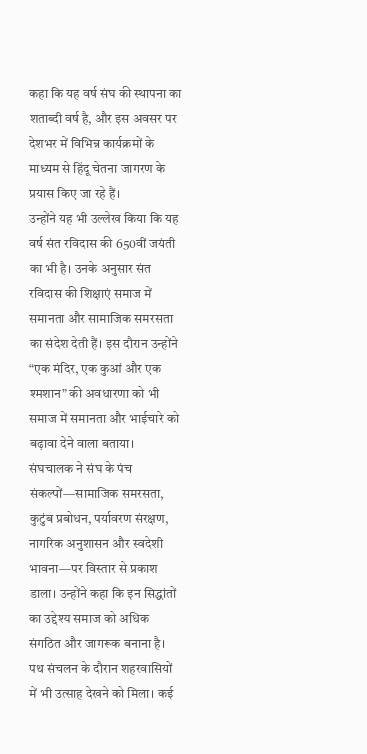कहा कि यह वर्ष संघ की स्थापना का शताब्दी वर्ष है, और इस अवसर पर देशभर में विभिन्न कार्यक्रमों के माध्यम से हिंदू चेतना जागरण के प्रयास किए जा रहे हैं।
उन्होंने यह भी उल्लेख किया कि यह वर्ष संत रविदास की 650वीं जयंती का भी है। उनके अनुसार संत रविदास की शिक्षाएं समाज में समानता और सामाजिक समरसता का संदेश देती हैं। इस दौरान उन्होंने “एक मंदिर, एक कुआं और एक श्मशान” की अवधारणा को भी समाज में समानता और भाईचारे को बढ़ावा देने वाला बताया।
संघचालक ने संघ के पंच संकल्पों—सामाजिक समरसता, कुटुंब प्रबोधन, पर्यावरण संरक्षण, नागरिक अनुशासन और स्वदेशी भावना—पर विस्तार से प्रकाश डाला। उन्होंने कहा कि इन सिद्धांतों का उद्देश्य समाज को अधिक संगठित और जागरूक बनाना है।
पथ संचलन के दौरान शहरवासियों में भी उत्साह देखने को मिला। कई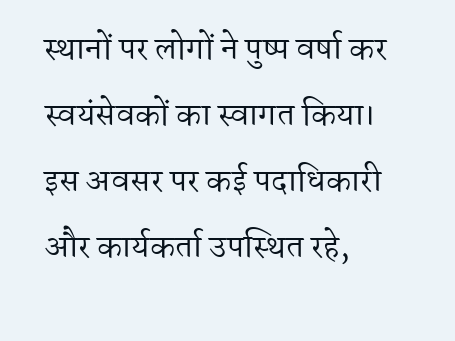स्थानों पर लोगों ने पुष्प वर्षा कर स्वयंसेवकों का स्वागत किया। इस अवसर पर कई पदाधिकारी और कार्यकर्ता उपस्थित रहे,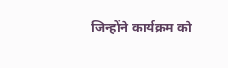जिन्होंने कार्यक्रम को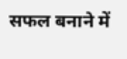सफल बनाने में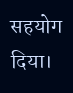सहयोग दिया।